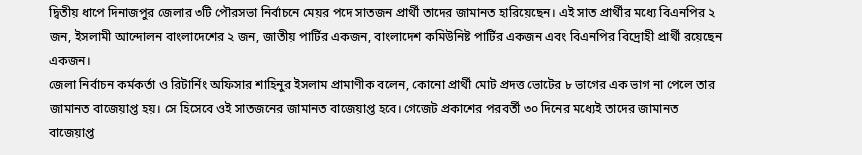দ্বিতীয় ধাপে দিনাজপুর জেলার ৩টি পৌরসভা নির্বাচনে মেয়র পদে সাতজন প্রার্থী তাদের জামানত হারিয়েছেন। এই সাত প্রার্থীর মধ্যে বিএনপির ২ জন, ইসলামী আন্দোলন বাংলাদেশের ২ জন, জাতীয় পার্টির একজন, বাংলাদেশ কমিউনিষ্ট পার্টির একজন এবং বিএনপির বিদ্রোহী প্রার্থী রয়েছেন একজন।
জেলা নির্বাচন কর্মকর্তা ও রিটার্নিং অফিসার শাহিনুর ইসলাম প্রামাণীক বলেন, কোনো প্রার্থী মোট প্রদত্ত ভোটের ৮ ভাগের এক ভাগ না পেলে তার জামানত বাজেয়াপ্ত হয়। সে হিসেবে ওই সাতজনের জামানত বাজেয়াপ্ত হবে। গেজেট প্রকাশের পরবর্তী ৩০ দিনের মধ্যেই তাদের জামানত বাজেয়াপ্ত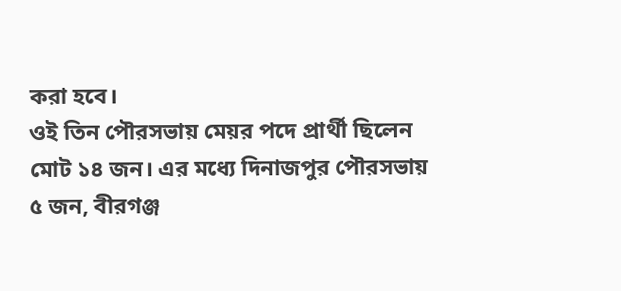করা হবে।
ওই তিন পৌরসভায় মেয়র পদে প্রার্থী ছিলেন মোট ১৪ জন। এর মধ্যে দিনাজপুর পৌরসভায় ৫ জন, বীরগঞ্জ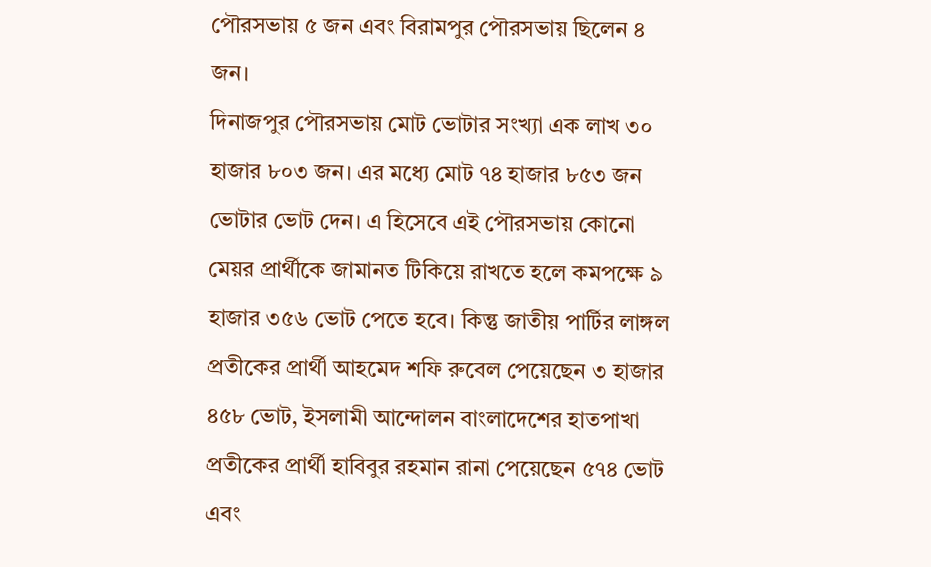পৌরসভায় ৫ জন এবং বিরামপুর পৌরসভায় ছিলেন ৪ জন।
দিনাজপুর পৌরসভায় মোট ভোটার সংখ্যা এক লাখ ৩০ হাজার ৮০৩ জন। এর মধ্যে মোট ৭৪ হাজার ৮৫৩ জন ভোটার ভোট দেন। এ হিসেবে এই পৌরসভায় কোনো মেয়র প্রার্থীকে জামানত টিকিয়ে রাখতে হলে কমপক্ষে ৯ হাজার ৩৫৬ ভোট পেতে হবে। কিন্তু জাতীয় পার্টির লাঙ্গল প্রতীকের প্রার্থী আহমেদ শফি রুবেল পেয়েছেন ৩ হাজার ৪৫৮ ভোট, ইসলামী আন্দোলন বাংলাদেশের হাতপাখা প্রতীকের প্রার্থী হাবিবুর রহমান রানা পেয়েছেন ৫৭৪ ভোট এবং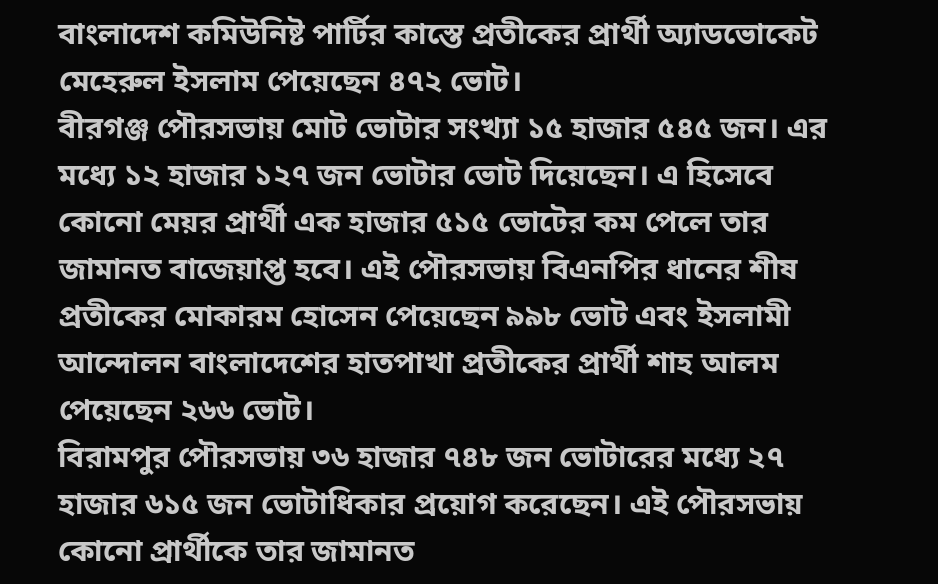বাংলাদেশ কমিউনিষ্ট পার্টির কাস্তে প্রতীকের প্রার্থী অ্যাডভোকেট মেহেরুল ইসলাম পেয়েছেন ৪৭২ ভোট।
বীরগঞ্জ পৌরসভায় মোট ভোটার সংখ্যা ১৫ হাজার ৫৪৫ জন। এর মধ্যে ১২ হাজার ১২৭ জন ভোটার ভোট দিয়েছেন। এ হিসেবে কোনো মেয়র প্রার্থী এক হাজার ৫১৫ ভোটের কম পেলে তার জামানত বাজেয়াপ্ত হবে। এই পৌরসভায় বিএনপির ধানের শীষ প্রতীকের মোকারম হোসেন পেয়েছেন ৯৯৮ ভোট এবং ইসলামী আন্দোলন বাংলাদেশের হাতপাখা প্রতীকের প্রার্থী শাহ আলম পেয়েছেন ২৬৬ ভোট।
বিরামপুর পৌরসভায় ৩৬ হাজার ৭৪৮ জন ভোটারের মধ্যে ২৭ হাজার ৬১৫ জন ভোটাধিকার প্রয়োগ করেছেন। এই পৌরসভায় কোনো প্রার্থীকে তার জামানত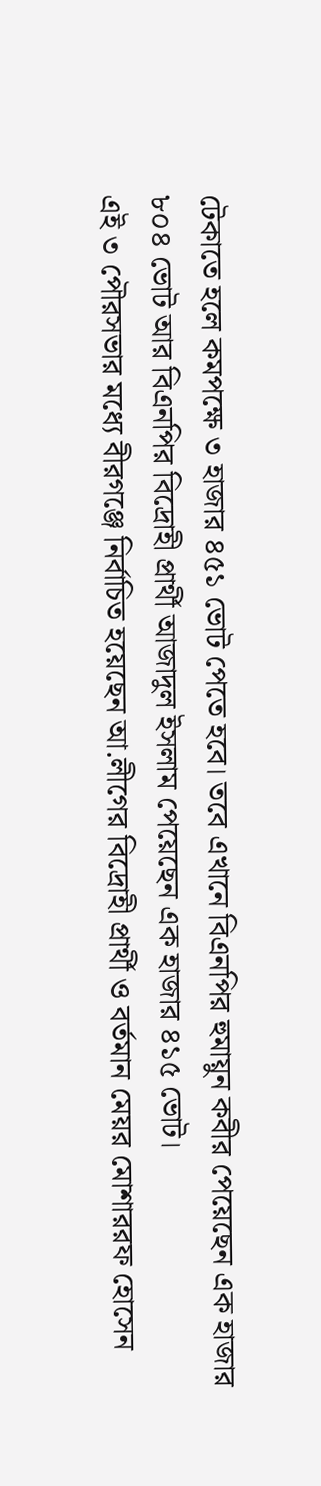টেকাতে হলে কমপক্ষে ৩ হাজার ৪৫১ ভোট পেতে হবে। তবে এখানে বিএনপির হুমায়ুন কবীর পেয়েছেন এক হাজার ৮০৪ ভোট আর বিএনপির বিদ্রোহী প্রার্থী আজাদুল ইসলাম পেয়েছেন এক হাজার ৪১৫ ভোট।
এই ৩ পৌরসভার মধ্যে বীরগঞ্জে নির্বাচিত হয়েছেন আ.লীগের বিদ্রোহী প্রার্থী ও বর্তমান মেয়র মোশাররফ হোসেন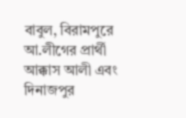বাবুল, বিরামপুরে আ.লীগের প্রার্থী আক্কাস আলী এবং দিনাজপুর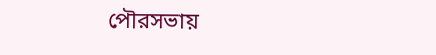পৌরসভায়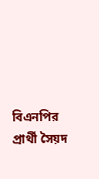বিএনপির প্রার্থী সৈয়দ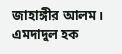জাহাঙ্গীর আলম।
এমদাদুল হক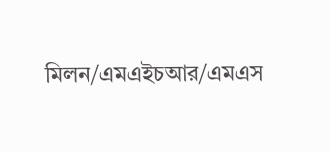মিলন/এমএইচআর/এমএস